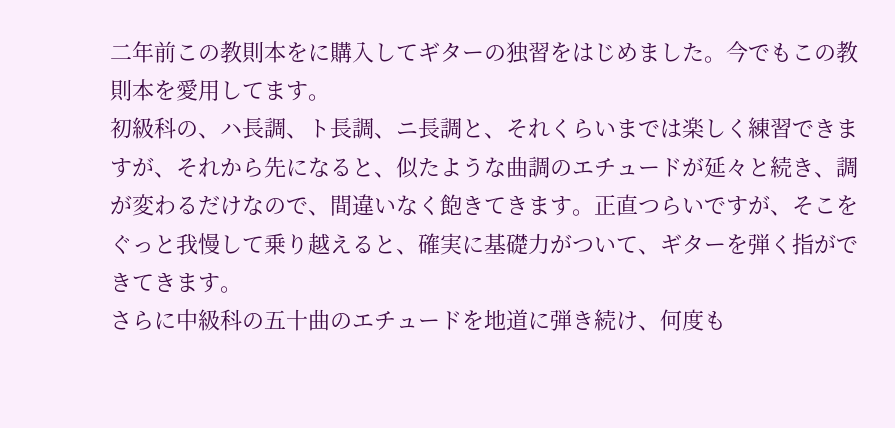二年前この教則本をに購入してギターの独習をはじめました。今でもこの教則本を愛用してます。
初級科の、ハ長調、ト長調、ニ長調と、それくらいまでは楽しく練習できますが、それから先になると、似たような曲調のエチュードが延々と続き、調が変わるだけなので、間違いなく飽きてきます。正直つらいですが、そこをぐっと我慢して乗り越えると、確実に基礎力がついて、ギターを弾く指ができてきます。
さらに中級科の五十曲のエチュードを地道に弾き続け、何度も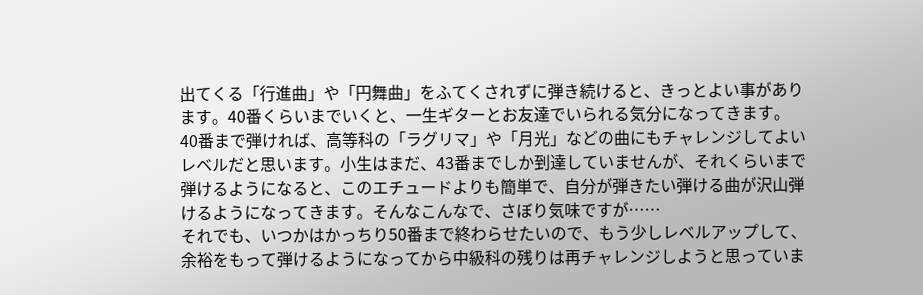出てくる「行進曲」や「円舞曲」をふてくされずに弾き続けると、きっとよい事があります。40番くらいまでいくと、一生ギターとお友達でいられる気分になってきます。
40番まで弾ければ、高等科の「ラグリマ」や「月光」などの曲にもチャレンジしてよいレベルだと思います。小生はまだ、43番までしか到達していませんが、それくらいまで弾けるようになると、このエチュードよりも簡単で、自分が弾きたい弾ける曲が沢山弾けるようになってきます。そんなこんなで、さぼり気味ですが……
それでも、いつかはかっちり50番まで終わらせたいので、もう少しレベルアップして、余裕をもって弾けるようになってから中級科の残りは再チャレンジしようと思っていま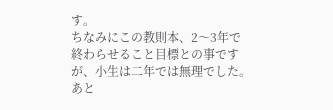す。
ちなみにこの教則本、2〜3年で終わらせること目標との事ですが、小生は二年では無理でした。あと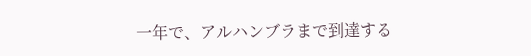一年で、アルハンブラまで到達する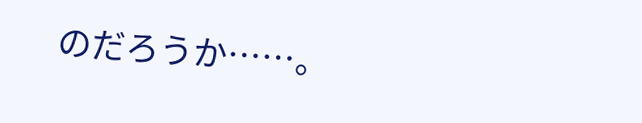のだろうか……。